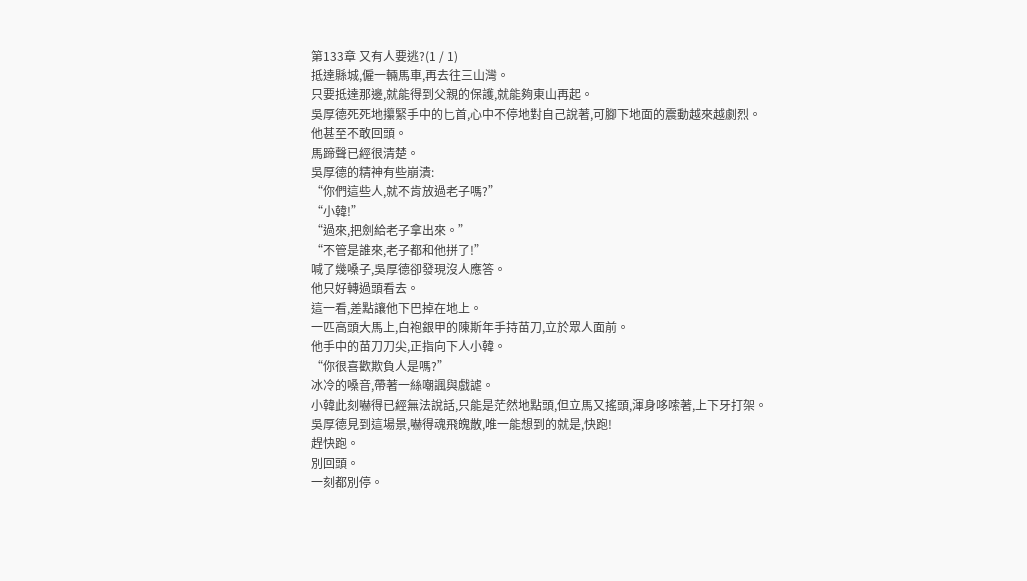第133章 又有人要逃?(1 / 1)
抵達縣城,僱一輛馬車,再去往三山灣。
只要抵達那邊,就能得到父親的保護,就能夠東山再起。
吳厚德死死地攥緊手中的匕首,心中不停地對自己說著,可腳下地面的震動越來越劇烈。
他甚至不敢回頭。
馬蹄聲已經很清楚。
吳厚德的精神有些崩潰:
“你們這些人,就不肯放過老子嗎?”
“小韓!”
“過來,把劍給老子拿出來。”
“不管是誰來,老子都和他拼了!”
喊了幾嗓子,吳厚德卻發現沒人應答。
他只好轉過頭看去。
這一看,差點讓他下巴掉在地上。
一匹高頭大馬上,白袍銀甲的陳斯年手持苗刀,立於眾人面前。
他手中的苗刀刀尖,正指向下人小韓。
“你很喜歡欺負人是嗎?”
冰冷的嗓音,帶著一絲嘲諷與戲謔。
小韓此刻嚇得已經無法說話,只能是茫然地點頭,但立馬又搖頭,渾身哆嗦著,上下牙打架。
吳厚德見到這場景,嚇得魂飛魄散,唯一能想到的就是,快跑!
趕快跑。
別回頭。
一刻都別停。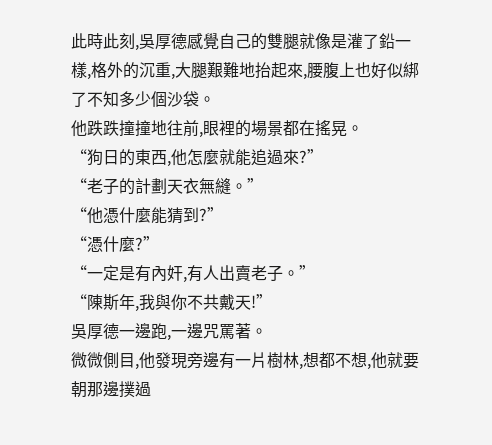此時此刻,吳厚德感覺自己的雙腿就像是灌了鉛一樣,格外的沉重,大腿艱難地抬起來,腰腹上也好似綁了不知多少個沙袋。
他跌跌撞撞地往前,眼裡的場景都在搖晃。
“狗日的東西,他怎麼就能追過來?”
“老子的計劃天衣無縫。”
“他憑什麼能猜到?”
“憑什麼?”
“一定是有內奸,有人出賣老子。”
“陳斯年,我與你不共戴天!”
吳厚德一邊跑,一邊咒罵著。
微微側目,他發現旁邊有一片樹林,想都不想,他就要朝那邊撲過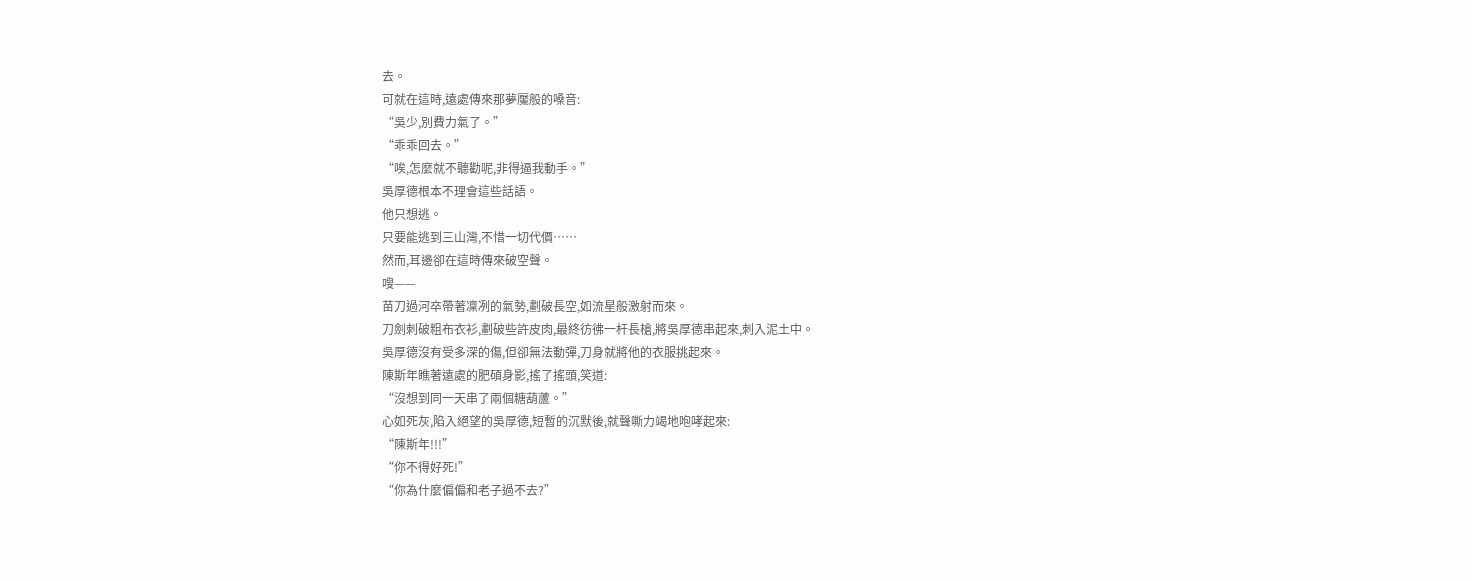去。
可就在這時,遠處傳來那夢魘般的嗓音:
“吳少,別費力氣了。”
“乖乖回去。”
“唉,怎麼就不聽勸呢,非得逼我動手。”
吳厚德根本不理會這些話語。
他只想逃。
只要能逃到三山灣,不惜一切代價……
然而,耳邊卻在這時傳來破空聲。
嗖——
苗刀過河卒帶著凜冽的氣勢,劃破長空,如流星般激射而來。
刀劍刺破粗布衣衫,劃破些許皮肉,最終彷彿一杆長槍,將吳厚德串起來,刺入泥土中。
吳厚德沒有受多深的傷,但卻無法動彈,刀身就將他的衣服挑起來。
陳斯年瞧著遠處的肥碩身影,搖了搖頭,笑道:
“沒想到同一天串了兩個糖葫蘆。”
心如死灰,陷入絕望的吳厚德,短暫的沉默後,就聲嘶力竭地咆哮起來:
“陳斯年!!!”
“你不得好死!”
“你為什麼偏偏和老子過不去?”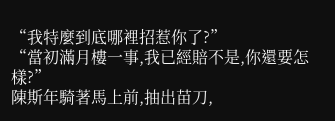“我特麼到底哪裡招惹你了?”
“當初滿月樓一事,我已經賠不是,你還要怎樣?”
陳斯年騎著馬上前,抽出苗刀,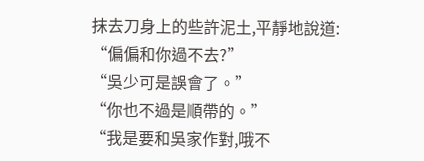抹去刀身上的些許泥土,平靜地說道:
“偏偏和你過不去?”
“吳少可是誤會了。”
“你也不過是順帶的。”
“我是要和吳家作對,哦不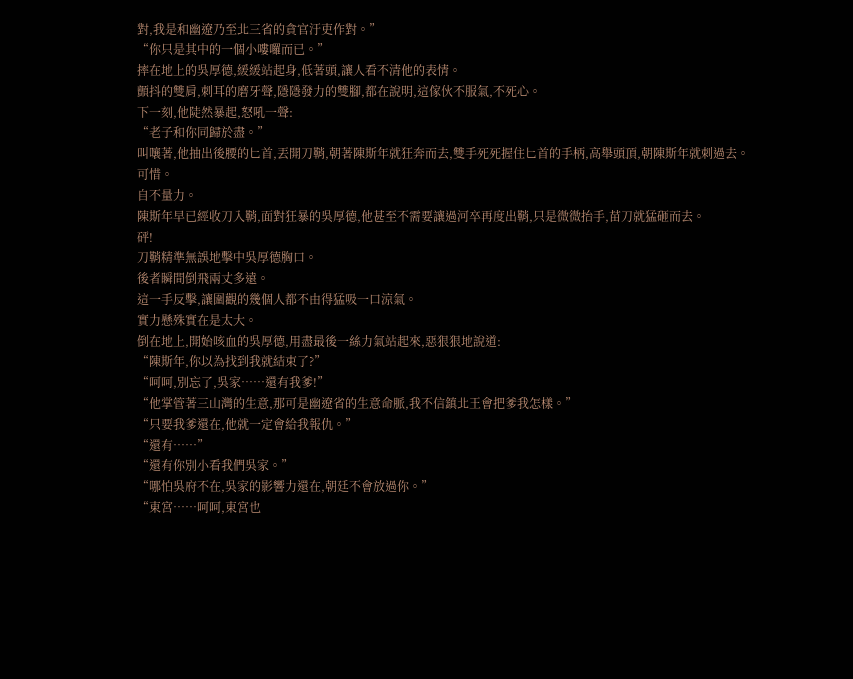對,我是和幽遼乃至北三省的貪官汙吏作對。”
“你只是其中的一個小嘍囉而已。”
摔在地上的吳厚德,緩緩站起身,低著頭,讓人看不清他的表情。
顫抖的雙肩,刺耳的磨牙聲,隱隱發力的雙腳,都在說明,這傢伙不服氣,不死心。
下一刻,他陡然暴起,怒吼一聲:
“老子和你同歸於盡。”
叫嚷著,他抽出後腰的匕首,丟開刀鞘,朝著陳斯年就狂奔而去,雙手死死握住匕首的手柄,高舉頭頂,朝陳斯年就刺過去。
可惜。
自不量力。
陳斯年早已經收刀入鞘,面對狂暴的吳厚德,他甚至不需要讓過河卒再度出鞘,只是微微抬手,苗刀就猛砸而去。
砰!
刀鞘精準無誤地擊中吳厚德胸口。
後者瞬間倒飛兩丈多遠。
這一手反擊,讓圍觀的幾個人都不由得猛吸一口涼氣。
實力懸殊實在是太大。
倒在地上,開始咳血的吳厚德,用盡最後一絲力氣站起來,惡狠狠地說道:
“陳斯年,你以為找到我就結束了?”
“呵呵,別忘了,吳家……還有我爹!”
“他掌管著三山灣的生意,那可是幽遼省的生意命脈,我不信鎮北王會把爹我怎樣。”
“只要我爹還在,他就一定會給我報仇。”
“還有……”
“還有你別小看我們吳家。”
“哪怕吳府不在,吳家的影響力還在,朝廷不會放過你。”
“東宮……呵呵,東宮也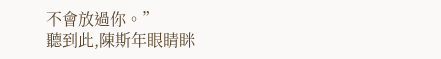不會放過你。”
聽到此,陳斯年眼睛眯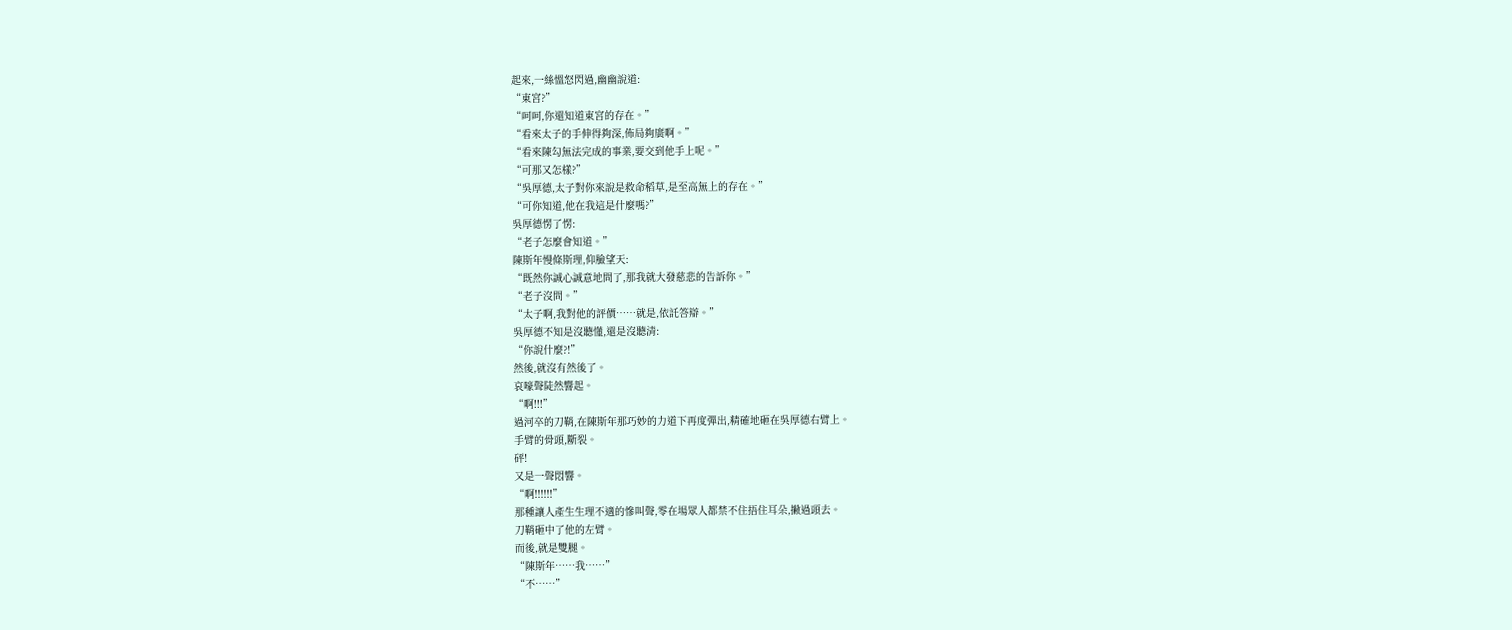起來,一絲慍怒閃過,幽幽說道:
“東宮?”
“呵呵,你還知道東宮的存在。”
“看來太子的手伸得夠深,佈局夠廣啊。”
“看來陳勾無法完成的事業,要交到他手上呢。”
“可那又怎樣?”
“吳厚德,太子對你來說是救命稻草,是至高無上的存在。”
“可你知道,他在我這是什麼嗎?”
吳厚德愣了愣:
“老子怎麼會知道。”
陳斯年慢條斯理,仰臉望天:
“既然你誠心誠意地問了,那我就大發慈悲的告訴你。”
“老子沒問。”
“太子啊,我對他的評價……就是,依託答辯。”
吳厚德不知是沒聽懂,還是沒聽清:
“你說什麼?!”
然後,就沒有然後了。
哀嚎聲陡然響起。
“啊!!!”
過河卒的刀鞘,在陳斯年那巧妙的力道下再度彈出,精確地砸在吳厚德右臂上。
手臂的骨頭,斷裂。
砰!
又是一聲悶響。
“啊!!!!!!”
那種讓人產生生理不適的慘叫聲,零在場眾人都禁不住捂住耳朵,撇過頭去。
刀鞘砸中了他的左臂。
而後,就是雙腿。
“陳斯年……我……”
“不……”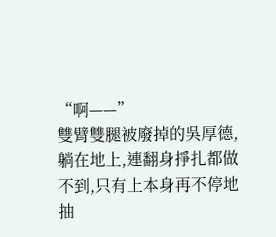“啊——”
雙臂雙腿被廢掉的吳厚德,躺在地上,連翻身掙扎都做不到,只有上本身再不停地抽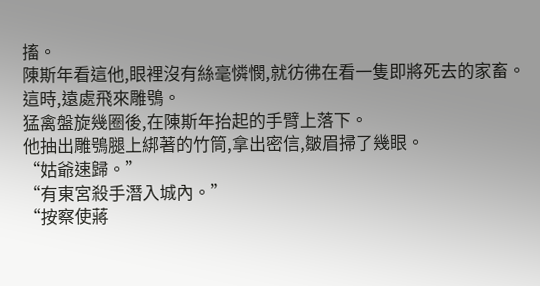搐。
陳斯年看這他,眼裡沒有絲毫憐憫,就彷彿在看一隻即將死去的家畜。
這時,遠處飛來雕鴞。
猛禽盤旋幾圈後,在陳斯年抬起的手臂上落下。
他抽出雕鴞腿上綁著的竹筒,拿出密信,皺眉掃了幾眼。
“姑爺速歸。”
“有東宮殺手潛入城內。”
“按察使蔣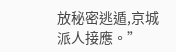放秘密逃遁,京城派人接應。”